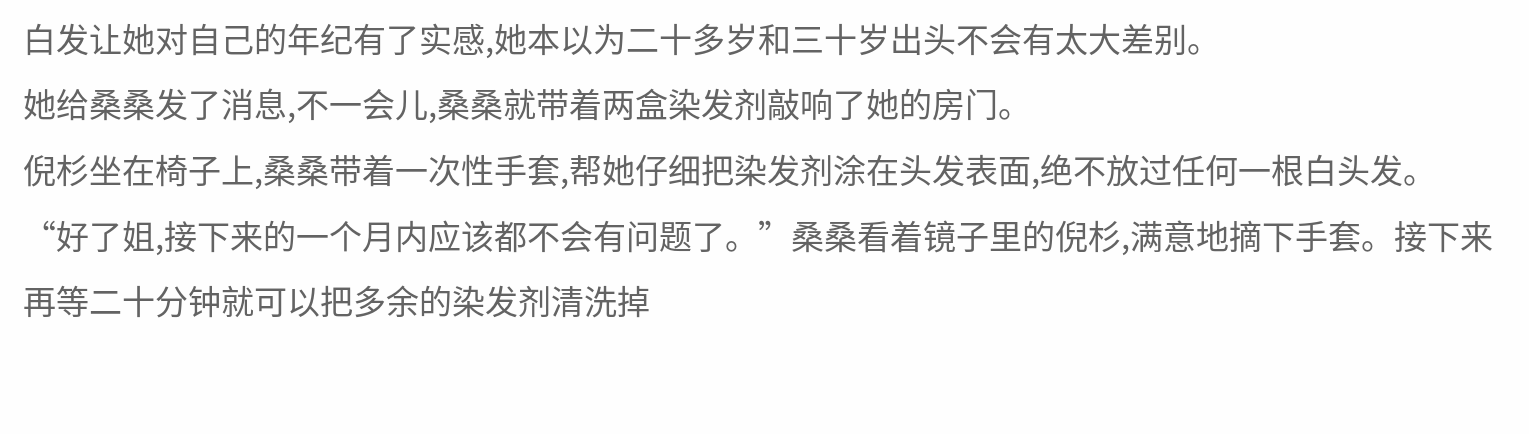白发让她对自己的年纪有了实感,她本以为二十多岁和三十岁出头不会有太大差别。
她给桑桑发了消息,不一会儿,桑桑就带着两盒染发剂敲响了她的房门。
倪杉坐在椅子上,桑桑带着一次性手套,帮她仔细把染发剂涂在头发表面,绝不放过任何一根白头发。
“好了姐,接下来的一个月内应该都不会有问题了。”桑桑看着镜子里的倪杉,满意地摘下手套。接下来再等二十分钟就可以把多余的染发剂清洗掉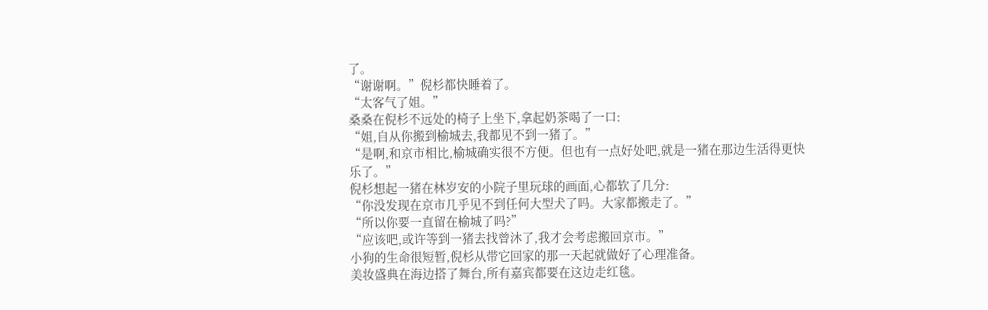了。
“谢谢啊。”倪杉都快睡着了。
“太客气了姐。”
桑桑在倪杉不远处的椅子上坐下,拿起奶茶喝了一口:
“姐,自从你搬到榆城去,我都见不到一猪了。”
“是啊,和京市相比,榆城确实很不方便。但也有一点好处吧,就是一猪在那边生活得更快乐了。”
倪杉想起一猪在林岁安的小院子里玩球的画面,心都软了几分:
“你没发现在京市几乎见不到任何大型犬了吗。大家都搬走了。”
“所以你要一直留在榆城了吗?”
“应该吧,或许等到一猪去找曾沐了,我才会考虑搬回京市。”
小狗的生命很短暂,倪杉从带它回家的那一天起就做好了心理准备。
美妆盛典在海边搭了舞台,所有嘉宾都要在这边走红毯。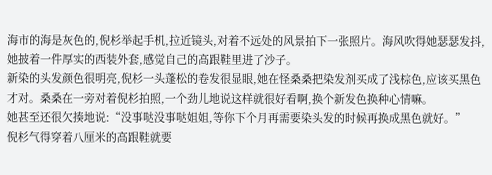海市的海是灰色的,倪杉举起手机,拉近镜头,对着不远处的风景拍下一张照片。海风吹得她瑟瑟发抖,她披着一件厚实的西装外套,感觉自己的高跟鞋里进了沙子。
新染的头发颜色很明亮,倪杉一头蓬松的卷发很显眼,她在怪桑桑把染发剂买成了浅棕色,应该买黑色才对。桑桑在一旁对着倪杉拍照,一个劲儿地说这样就很好看啊,换个新发色换种心情嘛。
她甚至还很欠揍地说:“没事哒没事哒姐姐,等你下个月再需要染头发的时候再换成黑色就好。”
倪杉气得穿着八厘米的高跟鞋就要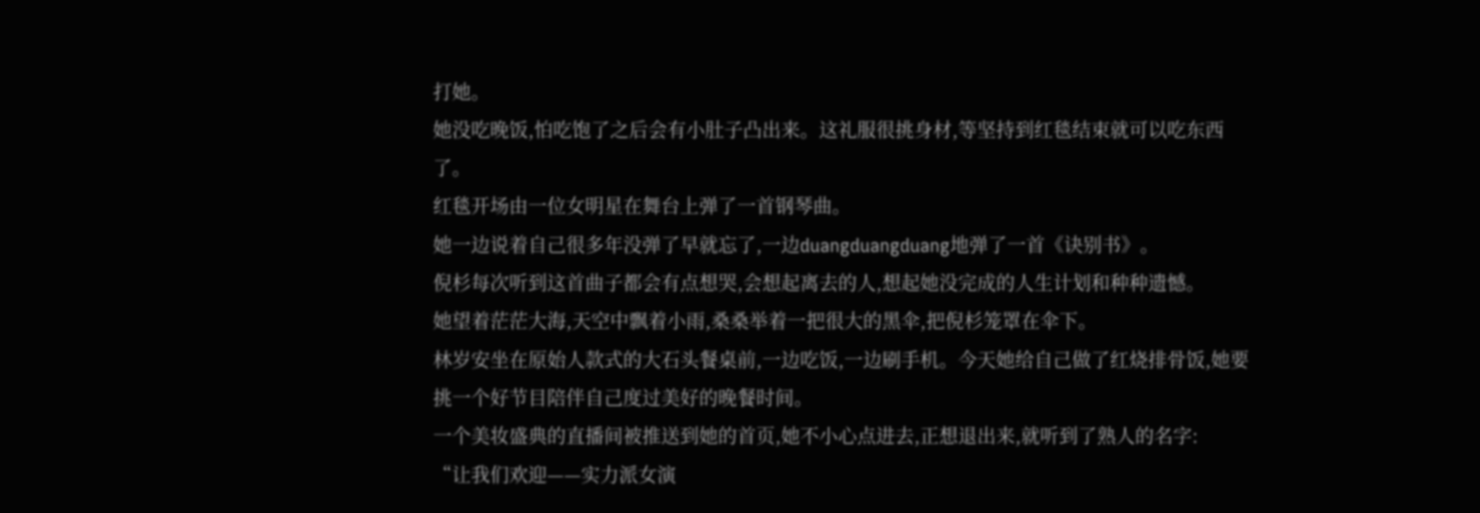打她。
她没吃晚饭,怕吃饱了之后会有小肚子凸出来。这礼服很挑身材,等坚持到红毯结束就可以吃东西了。
红毯开场由一位女明星在舞台上弹了一首钢琴曲。
她一边说着自己很多年没弹了早就忘了,一边duangduangduang地弹了一首《诀别书》。
倪杉每次听到这首曲子都会有点想哭,会想起离去的人,想起她没完成的人生计划和种种遗憾。
她望着茫茫大海,天空中飘着小雨,桑桑举着一把很大的黑伞,把倪杉笼罩在伞下。
林岁安坐在原始人款式的大石头餐桌前,一边吃饭,一边刷手机。今天她给自己做了红烧排骨饭,她要挑一个好节目陪伴自己度过美好的晚餐时间。
一个美妆盛典的直播间被推送到她的首页,她不小心点进去,正想退出来,就听到了熟人的名字:
“让我们欢迎——实力派女演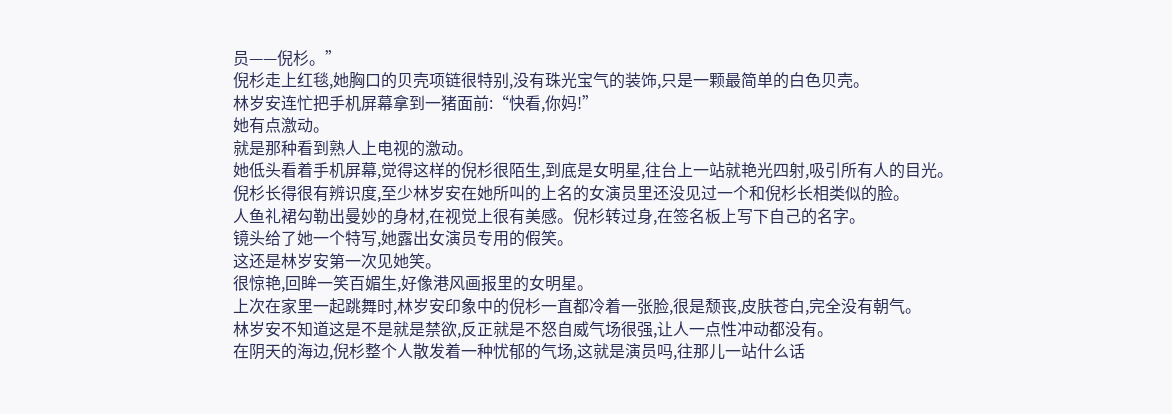员——倪杉。”
倪杉走上红毯,她胸口的贝壳项链很特别,没有珠光宝气的装饰,只是一颗最简单的白色贝壳。
林岁安连忙把手机屏幕拿到一猪面前:“快看,你妈!”
她有点激动。
就是那种看到熟人上电视的激动。
她低头看着手机屏幕,觉得这样的倪杉很陌生,到底是女明星,往台上一站就艳光四射,吸引所有人的目光。
倪杉长得很有辨识度,至少林岁安在她所叫的上名的女演员里还没见过一个和倪杉长相类似的脸。
人鱼礼裙勾勒出曼妙的身材,在视觉上很有美感。倪杉转过身,在签名板上写下自己的名字。
镜头给了她一个特写,她露出女演员专用的假笑。
这还是林岁安第一次见她笑。
很惊艳,回眸一笑百媚生,好像港风画报里的女明星。
上次在家里一起跳舞时,林岁安印象中的倪杉一直都冷着一张脸,很是颓丧,皮肤苍白,完全没有朝气。
林岁安不知道这是不是就是禁欲,反正就是不怒自威气场很强,让人一点性冲动都没有。
在阴天的海边,倪杉整个人散发着一种忧郁的气场,这就是演员吗,往那儿一站什么话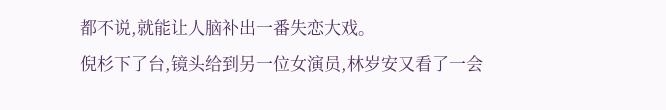都不说,就能让人脑补出一番失恋大戏。
倪杉下了台,镜头给到另一位女演员,林岁安又看了一会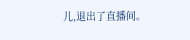儿,退出了直播间。